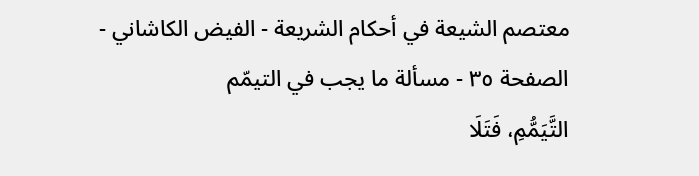معتصم الشيعة في أحكام الشريعة - الفيض الكاشاني - الصفحة ٣٥ - مسألة ما يجب في التيمّم
التَّيَمُّمِ، فَتَلَا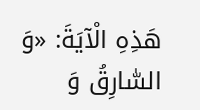هَذِهِ الْآيَةَ: «وَ السّٰارِقُ وَ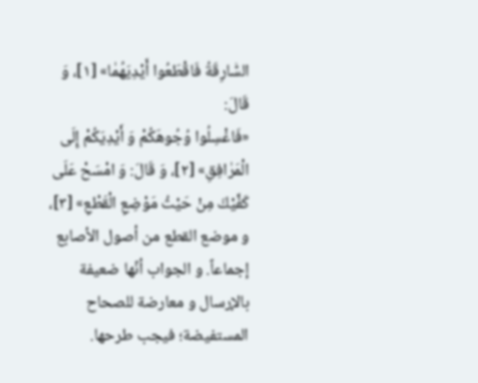السّٰارِقَةُ فَاقْطَعُوا أَيْدِيَهُمٰا» [١]، وَ قَالَ:
«فَاغْسِلُوا وُجُوهَكُمْ وَ أَيْدِيَكُمْ إِلَى الْمَرٰافِقِ» [٢]، وَ قَالَ: وَ امْسَحْ عَلَى كَفَّيْكَ مِنْ حَيْثُ مَوْضِعِ الْقَطْعِ» [٣]، و موضع القطع من أصول الأصابع إجماعاً. و الجواب أنّها ضعيفة بالإرسال و معارضة للصحاح المستفيضة؛ فيجب طرحها.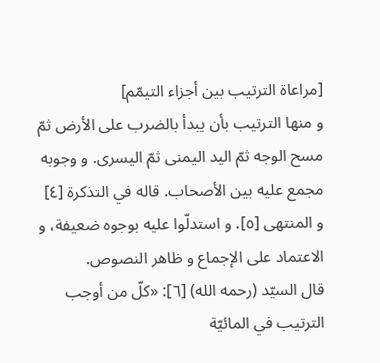[مراعاة الترتيب بين أجزاء التيمّم]
و منها الترتيب بأن يبدأ بالضرب على الأرض ثمّ مسح الوجه ثمّ اليد اليمنى ثمّ اليسرى. و وجوبه مجمع عليه بين الأصحاب. قاله في التذكرة [٤] و المنتهى [٥]. و استدلّوا عليه بوجوه ضعيفة، و الاعتماد على الإجماع و ظاهر النصوص.
قال السيّد (رحمه الله) [٦]: «كلّ من أوجب الترتيب في المائيّة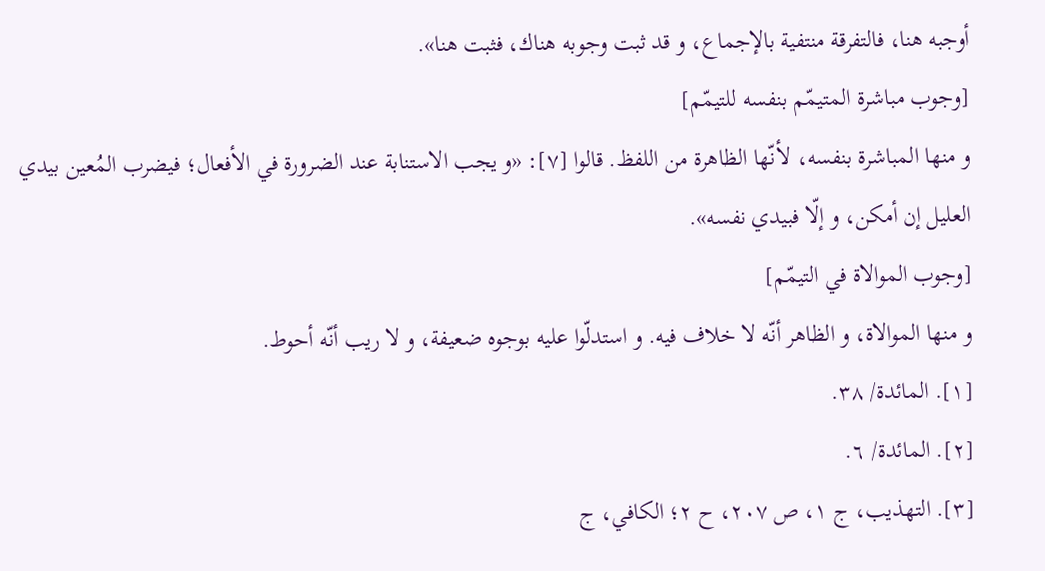أوجبه هنا، فالتفرقة منتفية بالإجماع، و قد ثبت وجوبه هناك، فثبت هنا».
[وجوب مباشرة المتيمّم بنفسه للتيمّم]
و منها المباشرة بنفسه، لأنّها الظاهرة من اللفظ. قالوا [٧]: «و يجب الاستنابة عند الضرورة في الأفعال؛ فيضرب المُعين بيدي العليل إن أمكن، و إلّا فبيدي نفسه».
[وجوب الموالاة في التيمّم]
و منها الموالاة، و الظاهر أنّه لا خلاف فيه. و استدلّوا عليه بوجوه ضعيفة، و لا ريب أنّه أحوط.
[١]. المائدة/ ٣٨.
[٢]. المائدة/ ٦.
[٣]. التهذيب، ج ١، ص ٢٠٧، ح ٢؛ الكافي، ج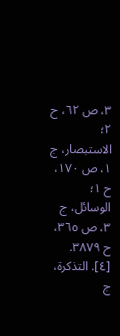٣، ص ٦٢، ح ٢؛ الاستبصار، ج ١، ص ١٧٠، ح ١؛ الوسائل، ج ٣، ص ٣٦٥، ح ٣٨٧٩.
[٤]. التذكرة، ج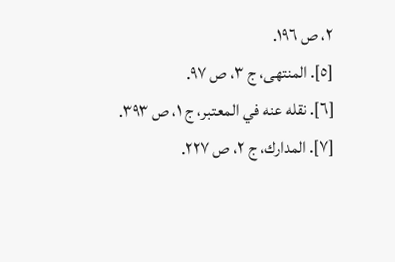٢، ص ١٩٦.
[٥]. المنتهى، ج ٣، ص ٩٧.
[٦]. نقله عنه في المعتبر، ج ١، ص ٣٩٣.
[٧]. المدارك، ج ٢، ص ٢٢٧.